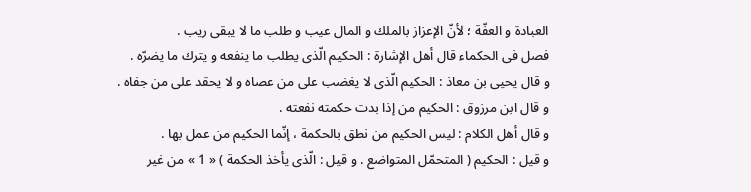العبادة و العفّة ؛ لأنّ الإعزاز بالملك و المال عيب و طلب ما لا يبقى ريب .
فصل فى الحكماء قال أهل الإشارة : الحكيم الّذى يطلب ما ينفعه و يترك ما يضرّه .
و قال يحيى بن معاذ : الحكيم الّذى لا يغضب على من عصاه و لا يحقد على من جفاه .
و قال ابن مرزوق : الحكيم من إذا بدت حكمته نفعته .
و قال أهل الكلام : ليس الحكيم من نطق بالحكمة ، إنّما الحكيم من عمل بها .
و قيل : الحكيم ( المتحمّل المتواضع . و قيل : الّذى يأخذ الحكمة ) « 1 » من غير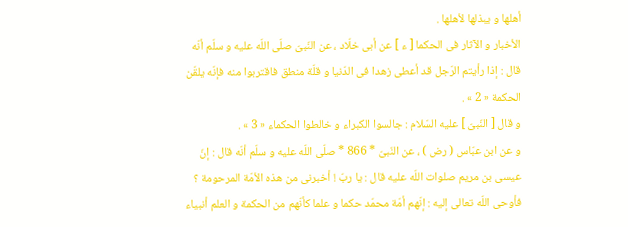أهلها و يبذلها لأهلها .
الأخبار و الآثار فى الحكما [ ء ] عن أبى خلّاد ، عن النّبىّ صلّى اللّه عليه و سلّم أنّه قال : إذا رأيتم الرّجل قد أعطى زهدا فى الدّنيا و قلّة منطق فاقتربوا منه فإنّه يلقّن الحكمة « 2 » .
و قال [ النّبىّ ] عليه السّلام : جالسوا الكبراء و خالطوا الحكماء « 3 » .
و عن ابن عبّاس ( رض ) ، عن النّبىّ * 866 * صلّى اللّه عليه و سلّم أنّه قال : إنّ عيسى بن مريم صلوات اللّه عليه قال : يا ربّ ! أخبرنى من هذه الأمّة المرحومة ؟ فأوحى اللّه تعالى إليه : إنّهم أمّة محمّد حكما و علما كأنّهم من الحكمة و العلم أنبياء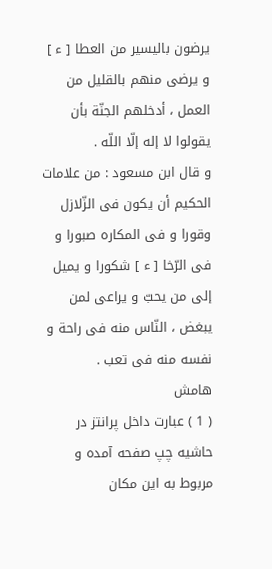يرضون باليسير من العطا [ ء ] و يرضى منهم بالقليل من العمل ، أدخلهم الجنّة بأن يقولوا لا إله إلّا اللّه .
و قال ابن مسعود : من علامات الحكيم أن يكون فى الزّلازل وقورا و فى المكاره صبورا و فى الرّخا [ ء ] شكورا و يميل إلى من يحبّ و يراعى لمن يبغض ، النّاس منه فى راحة و نفسه منه فى تعب .
هامش
( 1 ) عبارت داخل پرانتز در حاشيه چپ صفحه آمده و مربوط به اين مكان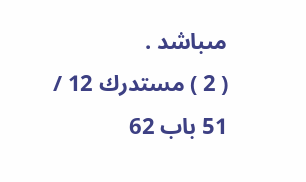مىباشد .
( 2 ) مستدرك 12 / 51 باب 62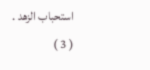استحباب الزهد .
( 3 )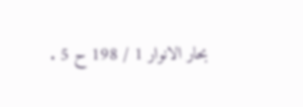بحار الانوار 1 / 198 ح 5 .